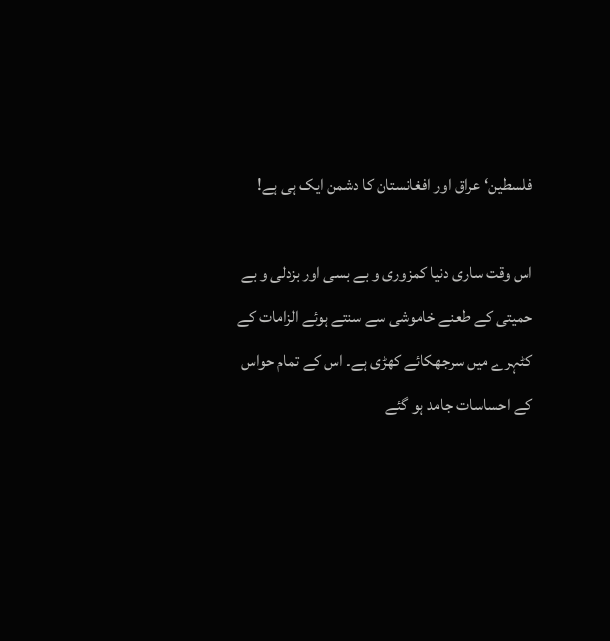فلسطین‘ عراق اور افغانستان کا دشمن ایک ہی ہے!

اس وقت ساری دنیا کمزوری و بے بسی اور بزدلی و بے حمیتی کے طعنے خاموشی سے سنتے ہوئے الزامات کے کٹہرے میں سرجھکائے کھڑی ہے۔ اس کے تمام حواس کے احساسات جامد ہو گئے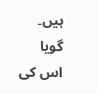ہیں۔ گویا اس کی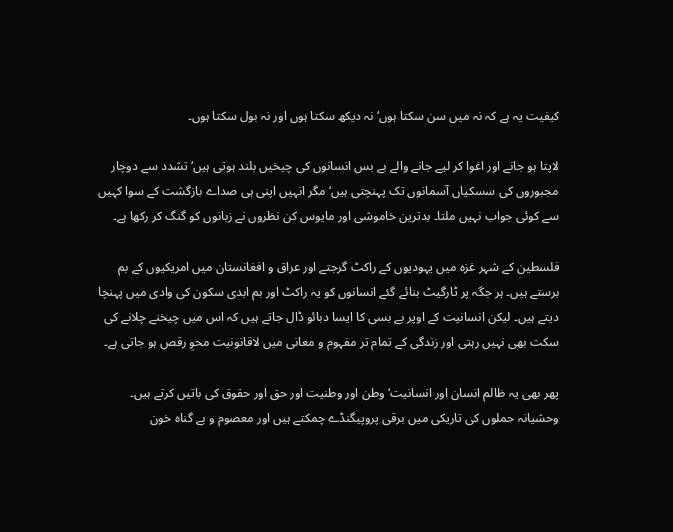کیفیت یہ ہے کہ نہ میں سن سکتا ہوں‘ نہ دیکھ سکتا ہوں اور نہ بول سکتا ہوں۔

لاپتا ہو جانے اور اغوا کر لیے جانے والے بے بس انسانوں کی چیخیں بلند ہوتی ہیں‘ تشدد سے دوچار مجبوروں کی سسکیاں آسمانوں تک پہنچتی ہیں‘ مگر انہیں اپنی ہی صداے بازگشت کے سوا کہیں سے کوئی جواب نہیں ملتا۔ بدترین خاموشی اور مایوس کن نظروں نے زبانوں کو گنگ کر رکھا ہے۔

فلسطین کے شہر غزہ میں یہودیوں کے راکٹ گرجتے اور عراق و افغانستان میں امریکیوں کے بم برستے ہیں۔ ہر جگہ پر ٹارگیٹ بنائے گئے انسانوں کو یہ راکٹ اور بم ابدی سکون کی وادی میں پہنچا دیتے ہیں۔ لیکن انسانیت کے اوپر بے بسی کا ایسا دبائو ڈال جاتے ہیں کہ اس میں چیخنے چلانے کی سکت بھی نہیں رہتی اور زندگی کے تمام تر مفہوم و معانی میں لاقانونیت محوِ رقص ہو جاتی ہے۔

پھر بھی یہ ظالم انسان اور انسانیت‘ وطن اور وطنیت اور حق اور حقوق کی باتیں کرتے ہیں۔ وحشیانہ حملوں کی تاریکی میں برقی پروپیگنڈے چمکتے ہیں اور معصوم و بے گناہ خون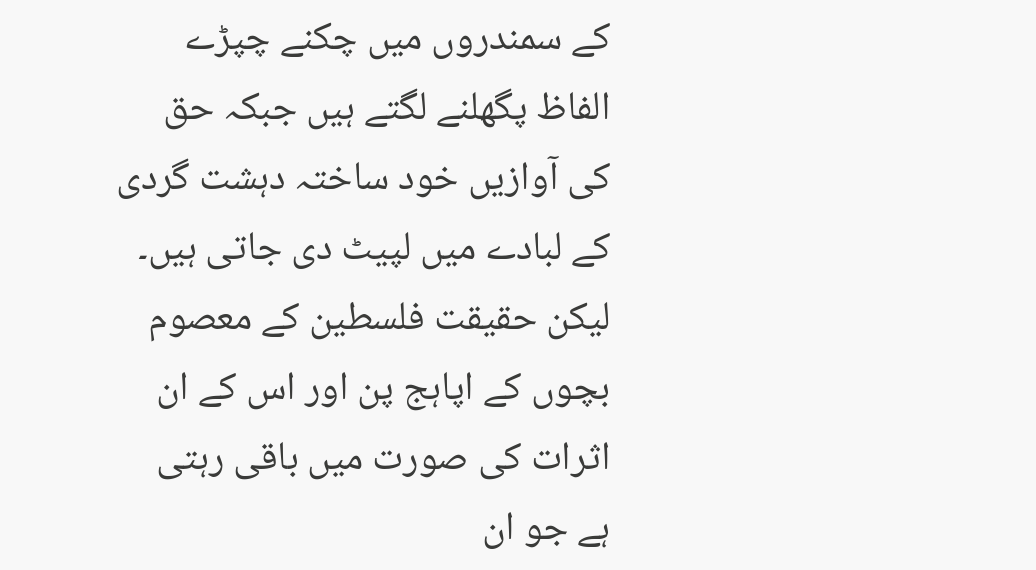کے سمندروں میں چکنے چپڑے الفاظ پگھلنے لگتے ہیں جبکہ حق کی آوازیں خود ساختہ دہشت گردی کے لبادے میں لپیٹ دی جاتی ہیں۔ لیکن حقیقت فلسطین کے معصوم بچوں کے اپاہج پن اور اس کے ان اثرات کی صورت میں باقی رہتی ہے جو ان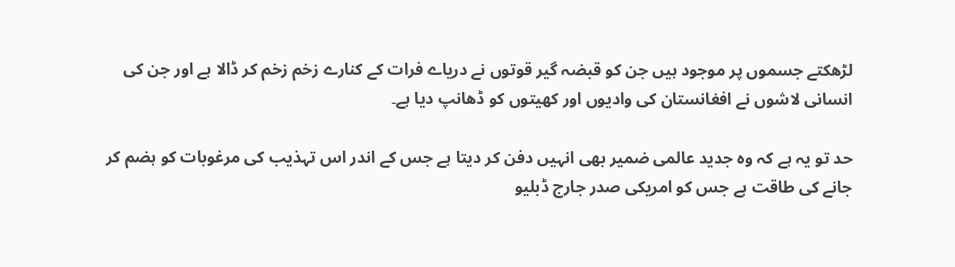لڑھکتے جسموں پر موجود ہیں جن کو قبضہ گیر قوتوں نے دریاے فرات کے کنارے زخم زخم کر ڈالا ہے اور جن کی انسانی لاشوں نے افغانستان کی وادیوں اور کھیتوں کو ڈھانپ دیا ہے۔

حد تو یہ ہے کہ وہ جدید عالمی ضمیر بھی انہیں دفن کر دیتا ہے جس کے اندر اس تہذیب کی مرغوبات کو ہضم کر جانے کی طاقت ہے جس کو امریکی صدر جارج ڈبلیو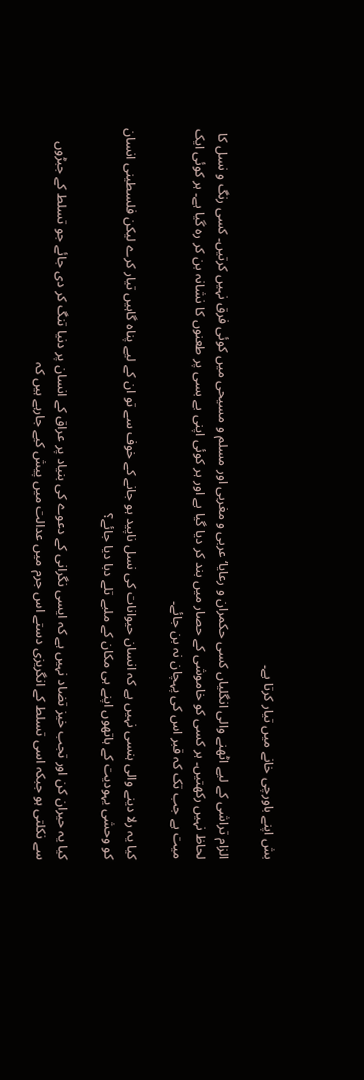بش اپنے باورچی خانے میں تیار کرتا ہے۔

الزام تراشی کے لیے اٹھنے والی انگلیاں کسی حکمران و رعایا‘ عربی و مغربی اور مسلم و مسیحی میں کوئی فرق نہیں کرتیں۔ کسی رنگ و نسل کا لحاظ نہیں رکھتیں۔ ہر کسی کو خاموشی کے حصار میں بند کر دیا گیا ہے اور ہر کوئی اپنی بے بسی پر طعنوں کا نشانہ بن کر رہ گیا ہے۔ ہر کوئی ایک میت ہے جب تک کہ قبر اس کی پہچان نہ بن جائے۔

کیا یہ رلا دینے والی ہنسی نہیں ہے کہ انسان حیوانات کی نسل ناپید ہو جانے کے خوف سے تو ان کے لیے پناہ گاہیں تیار کرے لیکن فلسطینی انسان کو وحشی یہودیت کے ہاتھوں اپنے ہی مکان کے ملبے تلے دبا دیا جائے؟

کیا یہ حیران کن اور تجب خیز تضاد نہیں ہے کہ ایسی نگرانی کے دعوے کی بنیاد پر عراق کے انسان پر دنیا تنگ کر دی جائے جو تسلط کے جبڑوں سے نکلتی ہو جبکہ اسی تسلط کے انگریزی دستے اس جرم میں عدالت میں پیش کیے جارہے ہیں کہ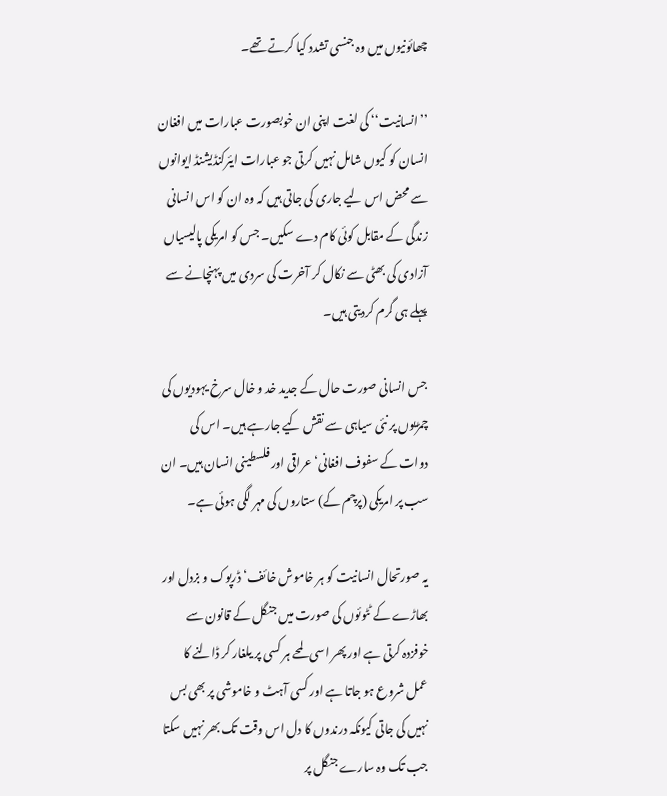چھائونیوں میں وہ جنسی تشدد کیا کرتے تھے۔

’’انسانیت‘‘ کی لغت اپنی ان خوبصورت عبارات میں افغان انسان کو کیوں شامل نہیں کرتی جو عبارات ایئرکنڈیشنڈ ایوانوں سے محض اس لیے جاری کی جاتی ہیں کہ وہ ان کو اس انسانی زندگی کے مقابل کوئی کام دے سکیں۔ جس کو امریکی پالیسیاں آزادی کی بھٹی سے نکال کر آخرت کی سردی میں پہنچانے سے پہلے ہی گرم کردیتی ہیں۔

جس انسانی صورت حال کے جدید خد و خال سرخ یہودیوں کی چمڑیوں پر نئی سیاہی سے نقش کیے جارہے ہیں۔ اس کی دوات کے سفوف افغانی‘ عراقی اور فلسطینی انسان ہیں۔ ان سب پر امریکی (پرچم کے) ستاروں کی مہر لگی ہوئی ہے۔

یہ صورتحال انسانیت کو ہر خاموش خائف‘ ڈرپوک و بزدل اور بھاڑے کے ٹٹوئوں کی صورت میں جنگل کے قانون سے خوفزدہ کرتی ہے اور پھر اسی لمحے ہر کسی پر یلغار کر ڈالنے کا عمل شروع ہو جاتا ہے اور کسی آہٹ و خاموشی پر بھی بس نہیں کی جاتی کیونکہ درندوں کا دل اس وقت تک بھر نہیں سکتا جب تک وہ سارے جنگل پر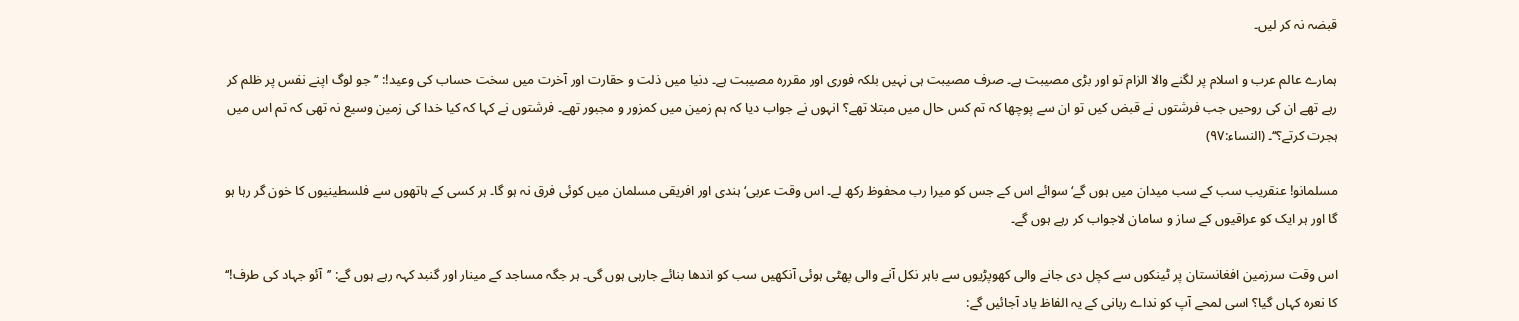قبضہ نہ کر لیں۔

ہمارے عالم عرب و اسلام پر لگنے والا الزام تو اور بڑی مصیبت ہے۔ صرف مصیبت ہی نہیں بلکہ فوری اور مقررہ مصیبت ہے۔ دنیا میں ذلت و حقارت اور آخرت میں سخت حساب کی وعید!: ’’جو لوگ اپنے نفس پر ظلم کر رہے تھے ان کی روحیں جب فرشتوں نے قبض کیں تو ان سے پوچھا کہ تم کس حال میں مبتلا تھے؟ انہوں نے جواب دیا کہ ہم زمین میں کمزور و مجبور تھے۔ فرشتوں نے کہا کہ کیا خدا کی زمین وسیع نہ تھی کہ تم اس میں ہجرت کرتے؟‘‘۔ (النساء:۹۷)

مسلمانو! عنقریب سب کے سب میدان میں ہوں گے‘ سوائے اس کے جس کو میرا رب محفوظ رکھ لے۔ اس وقت عربی‘ ہندی اور افریقی مسلمان میں کوئی فرق نہ ہو گا۔ ہر کسی کے ہاتھوں سے فلسطینیوں کا خون گر رہا ہو گا اور ہر ایک کو عراقیوں کے ساز و سامان لاجواب کر رہے ہوں گے۔

اس وقت سرزمین افغانستان پر ٹینکوں سے کچل دی جانے والی کھوپڑیوں سے باہر نکل آنے والی پھٹی ہوئی آنکھیں سب کو اندھا بنائے جارہی ہوں گی۔ ہر جگہ مساجد کے مینار اور گنبد کہہ رہے ہوں گے: ’’آئو جہاد کی طرف!‘‘ کا نعرہ کہاں گیا؟ اسی لمحے آپ کو نداے ربانی کے یہ الفاظ یاد آجائیں گے: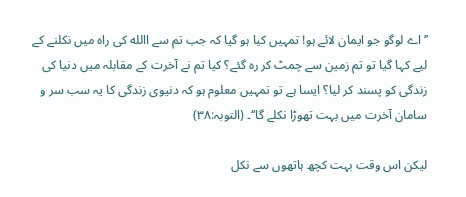’’اے لوگو جو ایمان لائے ہو! تمہیں کیا ہو گیا کہ جب تم سے االله کی راہ میں نکلنے کے لیے کہا گیا تو تم زمین سے چمٹ کر رہ گئے؟ کیا تم نے آخرت کے مقابلہ میں دنیا کی زندگی کو پسند کر لیا؟ ایسا ہے تو تمہیں معلوم ہو کہ دنیوی زندگی کا یہ سب سر و سامان آخرت میں بہت تھوڑا نکلے گا‘‘۔ (التوبہ:۳۸)

لیکن اس وقت بہت کچھ ہاتھوں سے نکل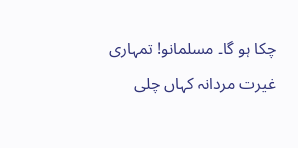چکا ہو گا۔ مسلمانو! تمہاری غیرت مردانہ کہاں چلی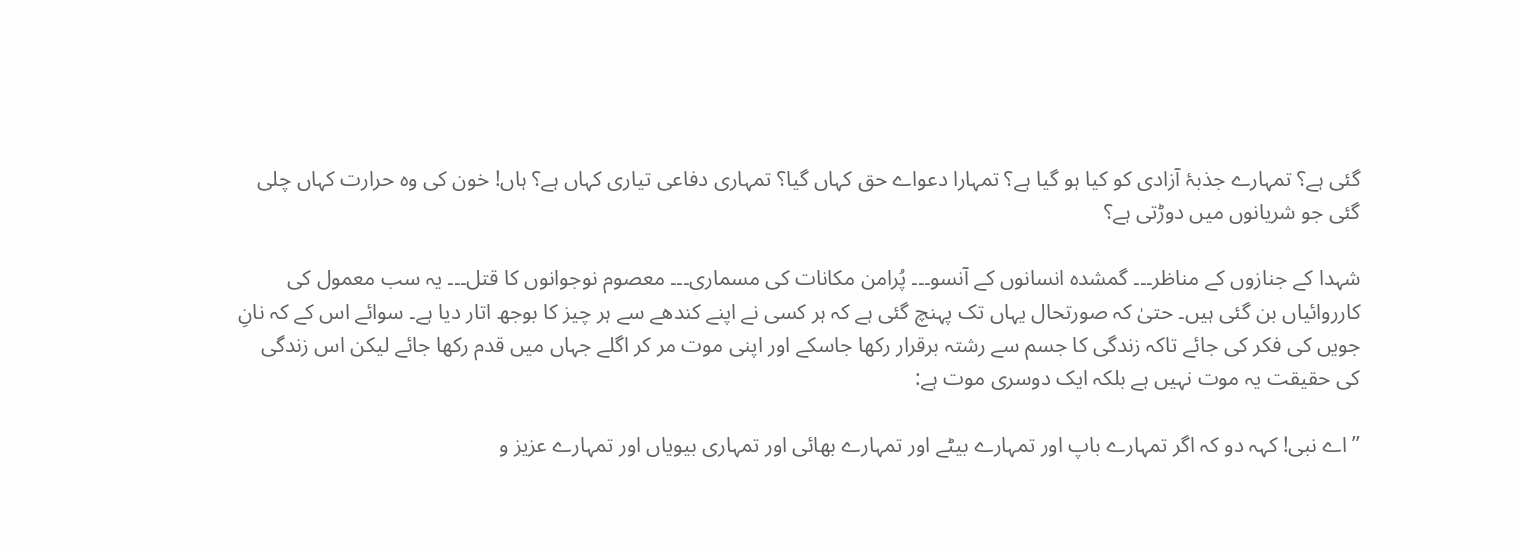گئی ہے؟ تمہارے جذبۂ آزادی کو کیا ہو گیا ہے؟ تمہارا دعواے حق کہاں گیا؟ تمہاری دفاعی تیاری کہاں ہے؟ ہاں! خون کی وہ حرارت کہاں چلی گئی جو شریانوں میں دوڑتی ہے؟

شہدا کے جنازوں کے مناظر۔۔۔ گمشدہ انسانوں کے آنسو۔۔۔ پُرامن مکانات کی مسماری۔۔۔ معصوم نوجوانوں کا قتل۔۔۔ یہ سب معمول کی کارروائیاں بن گئی ہیں۔ حتیٰ کہ صورتحال یہاں تک پہنچ گئی ہے کہ ہر کسی نے اپنے کندھے سے ہر چیز کا بوجھ اتار دیا ہے۔ سوائے اس کے کہ نانِ جویں کی فکر کی جائے تاکہ زندگی کا جسم سے رشتہ برقرار رکھا جاسکے اور اپنی موت مر کر اگلے جہاں میں قدم رکھا جائے لیکن اس زندگی کی حقیقت یہ موت نہیں ہے بلکہ ایک دوسری موت ہے:

’’اے نبی! کہہ دو کہ اگر تمہارے باپ اور تمہارے بیٹے اور تمہارے بھائی اور تمہاری بیویاں اور تمہارے عزیز و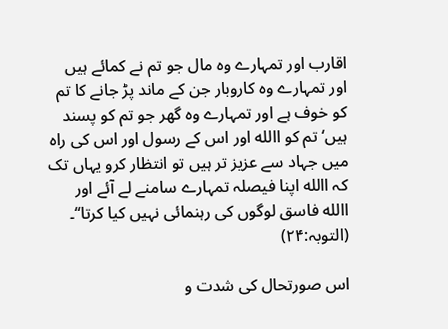اقارب اور تمہارے وہ مال جو تم نے کمائے ہیں اور تمہارے وہ کاروبار جن کے ماند پڑ جانے کا تم کو خوف ہے اور تمہارے وہ گھر جو تم کو پسند ہیں‘ تم کو االله اور اس کے رسول اور اس کی راہ میں جہاد سے عزیز تر ہیں تو انتظار کرو یہاں تک کہ االله اپنا فیصلہ تمہارے سامنے لے آئے اور االله فاسق لوگوں کی رہنمائی نہیں کیا کرتا‘‘۔ (التوبہ:۲۴)

اس صورتحال کی شدت و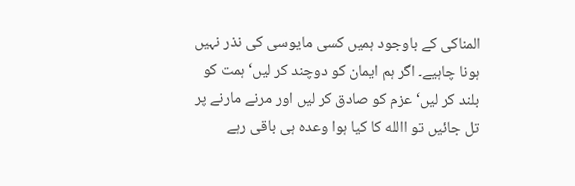المناکی کے باوجود ہمیں کسی مایوسی کی نذر نہیں ہونا چاہیے۔ اگر ہم ایمان کو دوچند کر لیں‘ ہمت کو بلند کر لیں‘ عزم کو صادق کر لیں اور مرنے مارنے پر تل جائیں تو االله کا کیا ہوا وعدہ ہی باقی رہے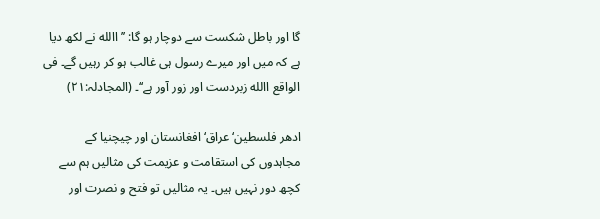گا اور باطل شکست سے دوچار ہو گا: ’’االله نے لکھ دیا ہے کہ میں اور میرے رسول ہی غالب ہو کر رہیں گے۔ فی الواقع االله زبردست اور زور آور ہے‘‘۔ (المجادلہ:۲۱)

ادھر فلسطین‘ عراق‘ افغانستان اور چیچنیا کے مجاہدوں کی استقامت و عزیمت کی مثالیں ہم سے کچھ دور نہیں ہیں۔ یہ مثالیں تو فتح و نصرت اور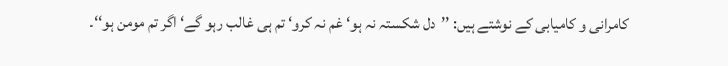کامرانی و کامیابی کے نوشتے ہیں: ’’دل شکستہ نہ ہو‘ غم نہ کرو‘ تم ہی غالب رہو گے‘ اگر تم مومن ہو‘‘۔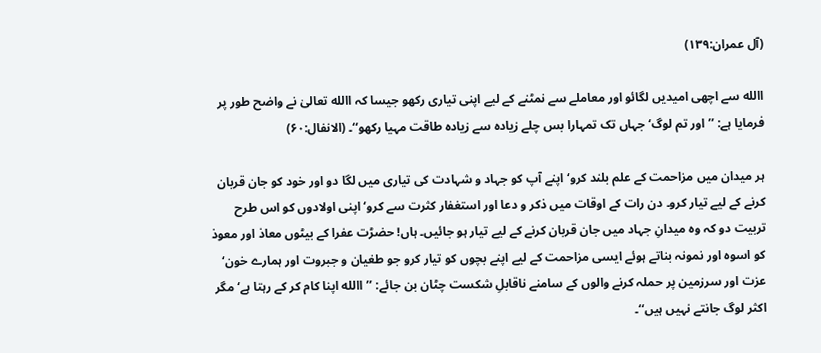(آل عمران:۱۳۹)

االله سے اچھی امیدیں لگائو اور معاملے سے نمٹنے کے لیے اپنی تیاری رکھو جیسا کہ االله تعالیٰ نے واضح طور پر فرمایا ہے: ’’اور تم لوگ‘ جہاں تک تمہارا بس چلے زیادہ سے زیادہ طاقت مہیا رکھو‘‘۔ (الانفال:۶۰)

ہر میدان میں مزاحمت کے علم بلند کرو‘ اپنے آپ کو جہاد و شہادت کی تیاری میں لگا دو اور خود کو جان قربان کرنے کے لیے تیار کرو۔ دن رات کے اوقات میں ذکر و دعا اور استغفار کثرت سے کرو‘ اپنی اولادوں کو اس طرح تربیت دو کہ وہ میدانِ جہاد میں جان قربان کرنے کے لیے تیار ہو جائیں۔ ہاں! حضڑت عفرا کے بیٹوں معاذ اور معوذ کو اسوہ اور نمونہ بناتے ہوئے ایسی مزاحمت کے لیے اپنے بچوں کو تیار کرو جو طغیان و جبروت اور ہمارے خون‘ عزت اور سرزمین پر حملہ کرنے والوں کے سامنے ناقابلِ شکست چٹان بن جائے: ’’االله اپنا کام کر کے رہتا ہے‘ مگر اکثر لوگ جانتے نہیں ہیں‘‘۔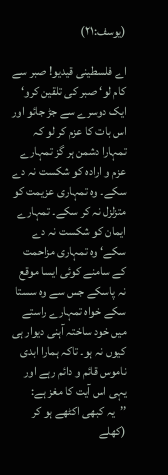(یوسف:۲۱)

اے فلسطینی قیدیو! صبر سے کام لو‘ صبر کی تلقین کرو‘ ایک دوسرے سے جڑ جائو اور اس بات کا عزم کر لو کہ تمہارا دشمن ہر گز تمہارے عزم و ارادہ کو شکست نہ دے سکے۔ وہ تمہاری عزیمت کو متزلزل نہ کر سکے۔ تمہارے ایمان کو شکست نہ دے سکے‘ وہ تمہاری مزاحمت کے سامنے کوئی ایسا موقع نہ پاسکے جس سے وہ سستا سکے خواہ تمہارے راستے میں خود ساختہ آہنی دیوار ہی کیوں نہ ہو۔ تاکہ ہمارا ابدی ناموس قائم و دائم رہے اور یہی اس آیت کا مغز ہے: ’’یہ کبھی اکٹھے ہو کر (کھلے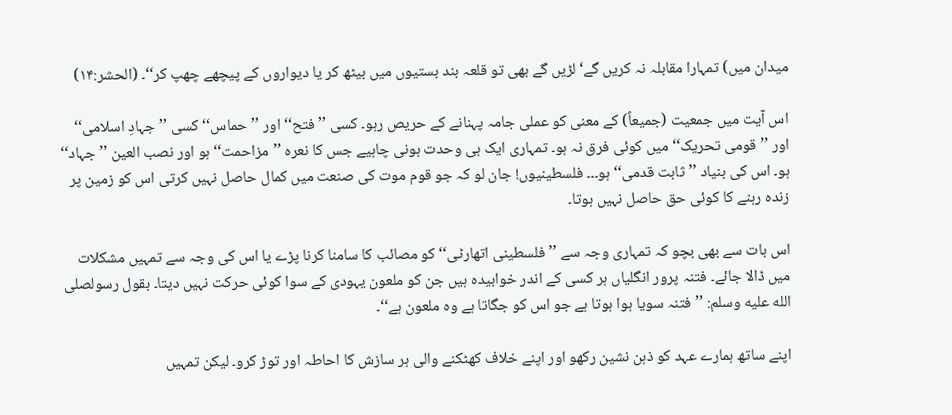میدان میں) تمہارا مقابلہ نہ کریں گے‘ لڑیں گے بھی تو قلعہ بند بستیوں میں بیٹھ کر یا دیواروں کے پیچھے چھپ کر‘‘۔ (الحشر:۱۴)

اس آیت میں جمعیت (جمیعاً) کے معنی کو عملی جامہ پہنانے کے حریص رہو۔ کسی ’’فتح‘‘ اور ’’حماس‘‘ کسی ’’جہادِ اسلامی‘‘ اور ’’قومی تحریک‘‘ میں کوئی فرق نہ ہو۔ تمہاری ایک ہی وحدت ہونی چاہیے جس کا نعرہ ’’مزاحمت‘‘ ہو اور نصب العین ’’جہاد‘‘ ہو۔ اس کی بنیاد ’’ثابت قدمی‘‘ ہو۔۔۔ فلسطینیوں! جان لو کہ جو قوم موت کی صنعت میں کمال حاصل نہیں کرتی اس کو زمین پر زندہ رہنے کا کوئی حق حاصل نہیں ہوتا۔

اس بات سے بھی بچو کہ تمہاری وجہ سے ’’فلسطینی اتھارٹی‘‘ کو مصائب کا سامنا کرنا پڑے یا اس کی وجہ سے تمہیں مشکلات میں ڈالا جائے۔ فتنہ پرور انگلیاں ہر کسی کے اندر خوابیدہ ہیں جن کو ملعون یہودی کے سوا کوئی حرکت نہیں دیتا۔ بقول رسولصلى الله عليه وسلم: ’’فتنہ سویا ہوا ہوتا ہے جو اس کو جگاتا ہے وہ ملعون ہے‘‘۔

اپنے ساتھ ہمارے عہد کو ذہن نشین رکھو اور اپنے خلاف کھٹکنے والی ہر سازش کا احاطہ اور توڑ کرو۔ لیکن تمہیں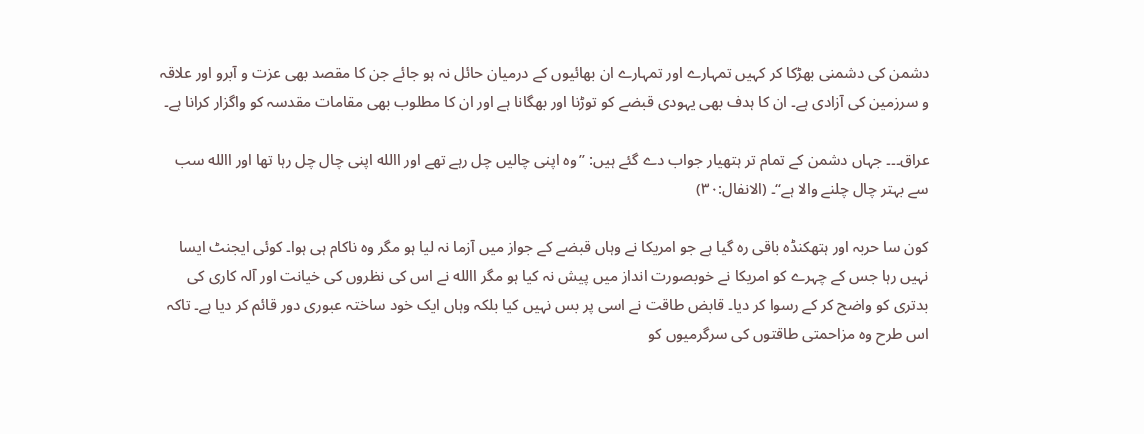دشمن کی دشمنی بھڑکا کر کہیں تمہارے اور تمہارے ان بھائیوں کے درمیان حائل نہ ہو جائے جن کا مقصد بھی عزت و آبرو اور علاقہ و سرزمین کی آزادی ہے۔ ان کا ہدف بھی یہودی قبضے کو توڑنا اور بھگانا ہے اور ان کا مطلوب بھی مقامات مقدسہ کو واگزار کرانا ہے۔

عراق۔۔۔ جہاں دشمن کے تمام تر ہتھیار جواب دے گئے ہیں: ’’وہ اپنی چالیں چل رہے تھے اور االله اپنی چال چل رہا تھا اور االله سب سے بہتر چال چلنے والا ہے‘‘۔ (الانفال:۳۰)

کون سا حربہ اور ہتھکنڈہ باقی رہ گیا ہے جو امریکا نے وہاں قبضے کے جواز میں آزما نہ لیا ہو مگر وہ ناکام ہی ہوا۔ کوئی ایجنٹ ایسا نہیں رہا جس کے چہرے کو امریکا نے خوبصورت انداز میں پیش نہ کیا ہو مگر االله نے اس کی نظروں کی خیانت اور آلہ کاری کی بدتری کو واضح کر کے رسوا کر دیا۔ قابض طاقت نے اسی پر بس نہیں کیا بلکہ وہاں ایک خود ساختہ عبوری دور قائم کر دیا ہے۔ تاکہ اس طرح وہ مزاحمتی طاقتوں کی سرگرمیوں کو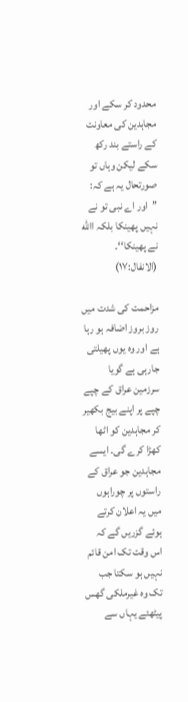محدود کر سکے اور مجاہدین کی معاونت کے راستے بند رکھ سکے لیکن وہاں تو صورتحال یہ ہے کہ: ’’اور اے نبی تو نے نہیں پھینکا بلکہ االله نے پھینکا‘‘۔ (الانفال:۱۷)

مزاحمت کی شدت میں روز بروز اضافہ ہو رہا ہے اور وہ یوں پھیلتی جارہی ہے گویا سرزمین عراق کے چپے چپے پر اپنے بیج بکھیر کر مجاہدین کو اٹھا کھڑا کرے گی۔ ایسے مجاہدین جو عراق کے راستوں پر چوراہوں میں یہ اعلان کرتے ہوئے گزریں گے کہ اس وقت تک امن قائم نہیں ہو سکتا جب تک وہ غیرملکی گھس پیٹھئے یہاں سے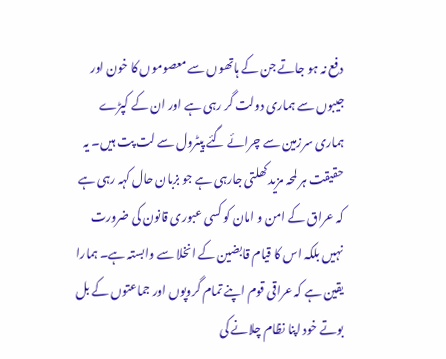دفع نہ ہو جاتے جن کے ہاتھوں سے معصوموں کا خون اور جیبوں سے ہماری دولت گر رہی ہے اور ان کے کپڑے ہماری سرزمین سے چرائے گئے پیٹرول سے لت پت ہیں۔ یہ حقیقت ہر لمحہ مزید کھلتی جارہی ہے جو بزبان حال کہہ رہی ہے کہ عراق کے امن و امان کو کسی عبوری قانون کی ضرورت نہیں بلکہ اس کا قیام قابضین کے انخلا سے وابستہ ہے۔ ہمارا یقین ہے کہ عراقی قوم اپنے تمام گروپوں اور جماعتوں کے بل بوتے خود اپنا نظام چلانے کی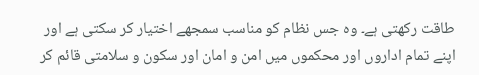طاقت رکھتی ہے۔ وہ جس نظام کو مناسب سمجھے اختیار کر سکتی ہے اور اپنے تمام اداروں اور محکموں میں امن و امان اور سکون و سلامتی قائم کر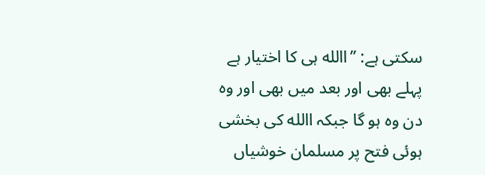سکتی ہے: ’’االله ہی کا اختیار ہے پہلے بھی اور بعد میں بھی اور وہ دن وہ ہو گا جبکہ االله کی بخشی ہوئی فتح پر مسلمان خوشیاں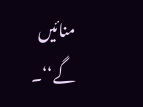منائیں گے‘‘۔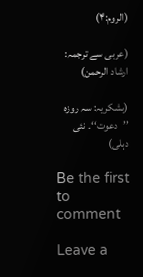(الروم:۴)

(عربی سے ترجمہ: ارشاد الرحمن)

(بشکریہ: سہ روزہ ’’دعوت‘‘۔ نئی دہلی)

Be the first to comment

Leave a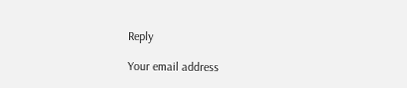Reply

Your email address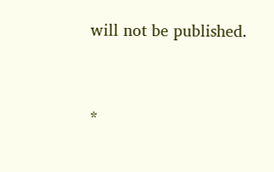will not be published.


*